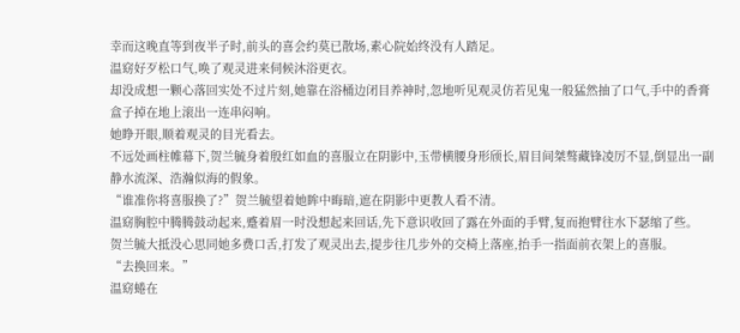幸而这晚直等到夜半子时,前头的喜会约莫已散场,素心院始终没有人踏足。
温窈好歹松口气,唤了观灵进来伺候沐浴更衣。
却没成想一颗心落回实处不过片刻,她靠在浴桶边闭目养神时,忽地听见观灵仿若见鬼一般猛然抽了口气,手中的香膏盒子掉在地上滚出一连串闷响。
她睁开眼,顺着观灵的目光看去。
不远处画柱帷幕下,贺兰毓身着殷红如血的喜服立在阴影中,玉带横腰身形颀长,眉目间桀骜藏锋凌厉不显,倒显出一副静水流深、浩瀚似海的假象。
“谁准你将喜服换了?”贺兰毓望着她眸中晦暗,遮在阴影中更教人看不清。
温窈胸腔中腾腾鼓动起来,蹙着眉一时没想起来回话,先下意识收回了露在外面的手臂,复而抱臂往水下瑟缩了些。
贺兰毓大抵没心思同她多费口舌,打发了观灵出去,提步往几步外的交椅上落座,抬手一指面前衣架上的喜服。
“去换回来。”
温窈蜷在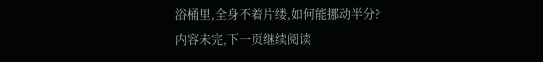浴桶里,全身不着片缕,如何能挪动半分?
内容未完,下一页继续阅读